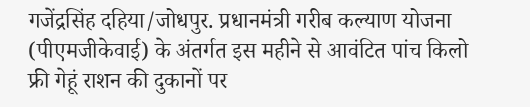गजेंद्रसिंह दहिया/जोधपुर. प्रधानमंत्री गरीब कल्याण योजना (पीएमजीकेवाई) के अंतर्गत इस महीने से आवंटित पांच किलो फ्री गेहूं राशन की दुकानों पर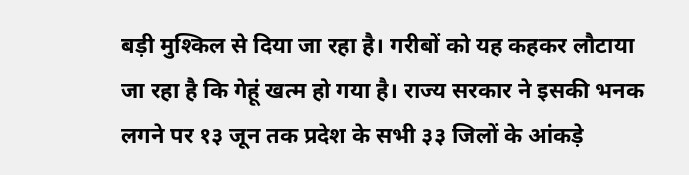बड़ी मुश्किल से दिया जा रहा है। गरीबों को यह कहकर लौटाया जा रहा है कि गेहूं खत्म हो गया है। राज्य सरकार ने इसकी भनक लगने पर १३ जून तक प्रदेश के सभी ३३ जिलों के आंकड़े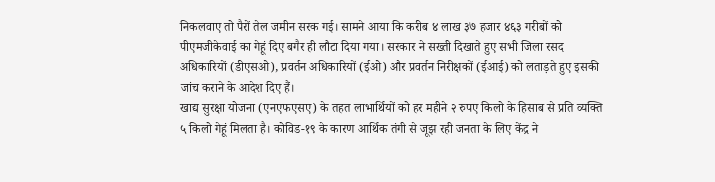निकलवाए तो पैरों तेल जमीन सरक गई। सामने आया कि करीब ४ लाख ३७ हजार ४६३ गरीबों को पीएमजीकेवाई का गेहूं दिए बगैर ही लौटा दिया गया। सरकार ने सख्ती दिखाते हुए सभी जिला रसद अधिकारियों (डीएसओ), प्रवर्तन अधिकारियों (ईओ) और प्रवर्तन निरीक्षकों (ईआई) को लताड़ते हुए इसकी जांच कराने के आदेश दिए हैं।
खाद्य सुरक्षा योजना (एनएफएसए) के तहत लाभार्थियों को हर महीने २ रुपए किलो के हिसाब से प्रति व्यक्ति ५ किलो गेहूं मिलता है। कोविड-१९ के कारण आर्थिक तंगी से जूझ रही जनता के लिए केंद्र ने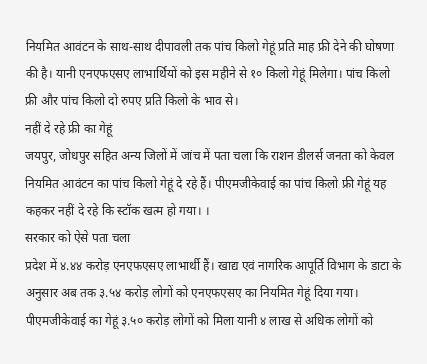नियमित आवंटन के साथ-साथ दीपावली तक पांच किलो गेहूं प्रति माह फ्री देने की घोषणा की है। यानी एनएफएसए लाभार्थियों को इस महीने से १० किलो गेहूं मिलेगा। पांच किलो फ्री और पांच किलो दो रुपए प्रति किलो के भाव से।
नहीं दे रहे फ्री का गेहूं
जयपुर, जोधपुर सहित अन्य जिलों में जांच में पता चला कि राशन डीलर्स जनता को केवल नियमित आवंटन का पांच किलो गेहूं दे रहे हैं। पीएमजीकेवाई का पांच किलो फ्री गेहूं यह कहकर नहीं दे रहे कि स्टॉक खत्म हो गया। ।
सरकार को ऐसे पता चला
प्रदेश में ४.४४ करोड़ एनएफएसए लाभार्थी हैं। खाद्य एवं नागरिक आपूर्ति विभाग के डाटा के अनुसार अब तक ३.५४ करोड़ लोगों को एनएफएसए का नियमित गेहूं दिया गया। पीएमजीकेवाई का गेहूं ३.५० करोड़ लोगों को मिला यानी ४ लाख से अधिक लोगों को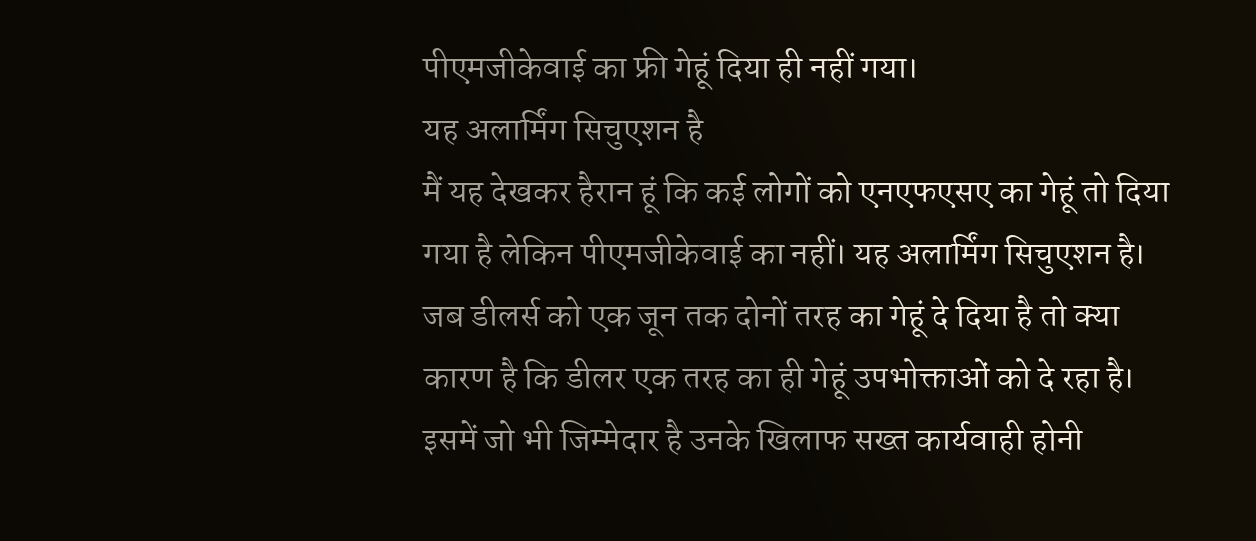पीएमजीकेवाई का फ्री गेहूं दिया ही नहीं गया।
यह अलार्मिंग सिचुएशन है
मैं यह देखकर हैरान हूं कि कई लोगों को एनएफएसए का गेहूं तो दिया गया है लेकिन पीएमजीकेवाई का नहीं। यह अलार्मिंग सिचुएशन है। जब डीलर्स को एक जून तक दोनों तरह का गेहूं दे दिया है तो क्या कारण है कि डीलर एक तरह का ही गेहूं उपभोक्ताओं को दे रहा है। इसमें जो भी जिम्मेदार है उनके खिलाफ सख्त कार्यवाही होनी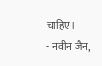चाहिए।
- नवीन जैन,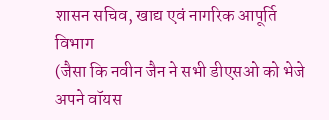शासन सचिव, खाद्य एवं नागरिक आपूर्ति विभाग
(जैसा कि नवीन जैन ने सभी डीएसओ को भेजे अपने वॉयस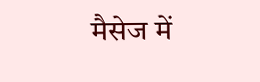मैसेज में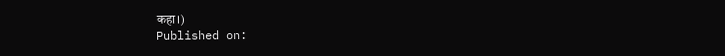कहा।)
Published on: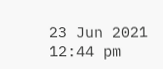23 Jun 2021 12:44 pm